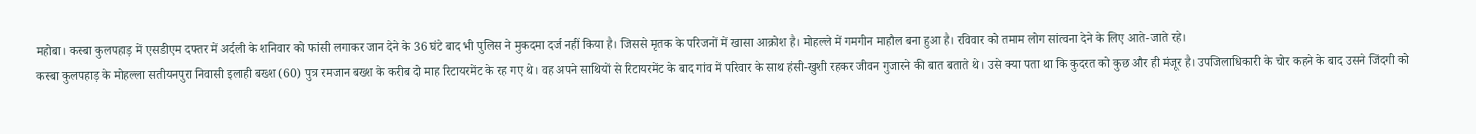महोबा। कस्बा कुलपहाड़ में एसडीएम दफ्तर में अर्दली के शनिवार को फांसी लगाकर जान देने के 36 घंटे बाद भी पुलिस ने मुकदमा दर्ज नहीं किया है। जिससे मृतक के परिजनों में खासा आक्रोश है। मोहल्ले में गमगीन माहौल बना हुआ है। रविवार को तमाम लोग सांत्वना देने के लिए आते-जाते रहे।
कस्बा कुलपहाड़ के मोहल्ला सतीयनपुरा निवासी इलाही बख्श (60) पुत्र रमजान बख्श के करीब दो माह रिटायरमेंट के रह गए थे। वह अपने साथियों से रिटायरमेंट के बाद गांव में परिवार के साथ हंसी-खुशी रहकर जीवन गुजारने की बात बताते थे। उसे क्या पता था कि कुदरत को कुछ और ही मंजूर है। उपजिलाधिकारी के चोर कहने के बाद उसने जिंदगी को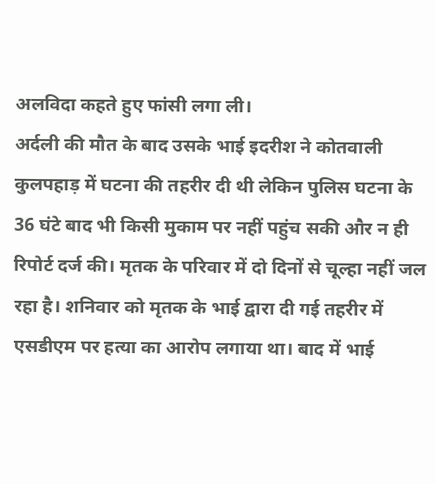अलविदा कहते हुए फांसी लगा ली।
अर्दली की मौत के बाद उसके भाई इदरीश ने कोतवाली कुलपहाड़ में घटना की तहरीर दी थी लेकिन पुलिस घटना के 36 घंटे बाद भी किसी मुकाम पर नहीं पहुंच सकी और न ही रिपोर्ट दर्ज की। मृतक के परिवार में दो दिनों से चूल्हा नहीं जल रहा है। शनिवार को मृतक के भाई द्वारा दी गई तहरीर में एसडीएम पर हत्या का आरोप लगाया था। बाद में भाई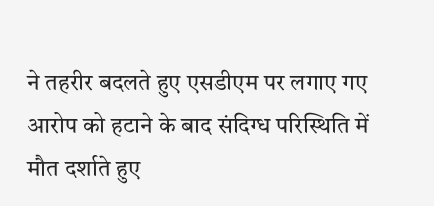ने तहरीर बदलते हुए एसडीएम पर लगाए गए आरोप को हटाने के बाद संदिग्ध परिस्थिति में मौत दर्शाते हुए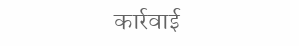कार्रवाई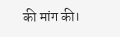की मांग की।